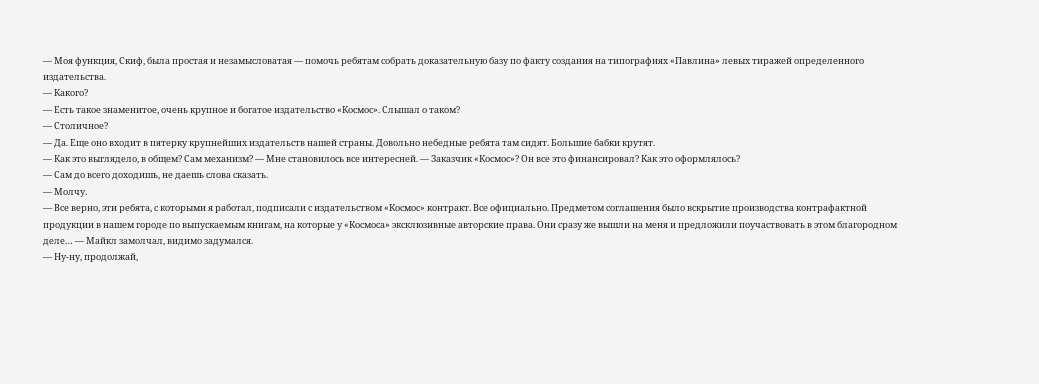— Моя функция, Скиф, была простая и незамысловатая — помочь ребятам собрать доказательную базу по факту создания на типографиях «Павлина» левых тиражей определенного издательства.
— Какого?
— Есть такое знаменитое, очень крупное и богатое издательство «Космос». Слышал о таком?
— Столичное?
— Да. Еще оно входит в пятерку крупнейших издательств нашей страны. Довольно небедные ребята там сидят. Большие бабки крутят.
— Как это выглядело, в общем? Сам механизм? — Мне становилось все интересней. — Заказчик «Космос»? Он все это финансировал? Как это оформлялось?
— Сам до всего доходишь, не даешь слова сказать.
— Молчу.
— Все верно, эти ребята, с которыми я работал, подписали с издательством «Космос» контракт. Все официально. Предметом соглашения было вскрытие производства контрафактной продукции в нашем городе по выпускаемым книгам, на которые у «Космоса» эксклюзивные авторские права. Они сразу же вышли на меня и предложили поучаствовать в этом благородном деле… — Майкл замолчал, видимо задумался.
— Ну-ну, продолжай,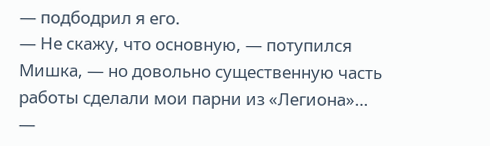— подбодрил я его.
— Не скажу, что основную, — потупился Мишка, — но довольно существенную часть работы сделали мои парни из «Легиона»…
—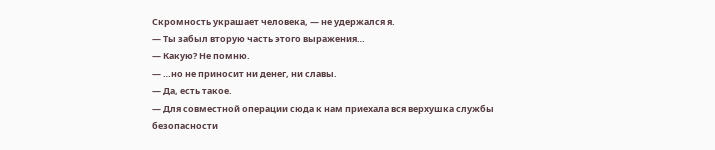Скромность украшает человека, — не удержался я.
— Ты забыл вторую часть этого выражения…
— Какую? Не помню.
— …но не приносит ни денег, ни славы.
— Да, есть такое.
— Для совместной операции сюда к нам приехала вся верхушка службы безопасности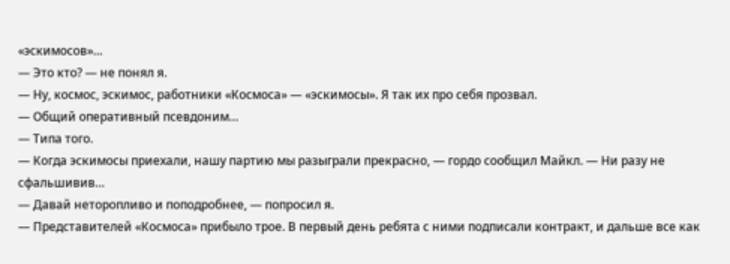«эскимосов»…
— Это кто? — не понял я.
— Ну, космос, эскимос, работники «Космоса» — «эскимосы». Я так их про себя прозвал.
— Общий оперативный псевдоним…
— Типа того.
— Когда эскимосы приехали, нашу партию мы разыграли прекрасно, — гордо сообщил Майкл. — Ни разу не сфальшивив…
— Давай неторопливо и поподробнее, — попросил я.
— Представителей «Космоса» прибыло трое. В первый день ребята с ними подписали контракт, и дальше все как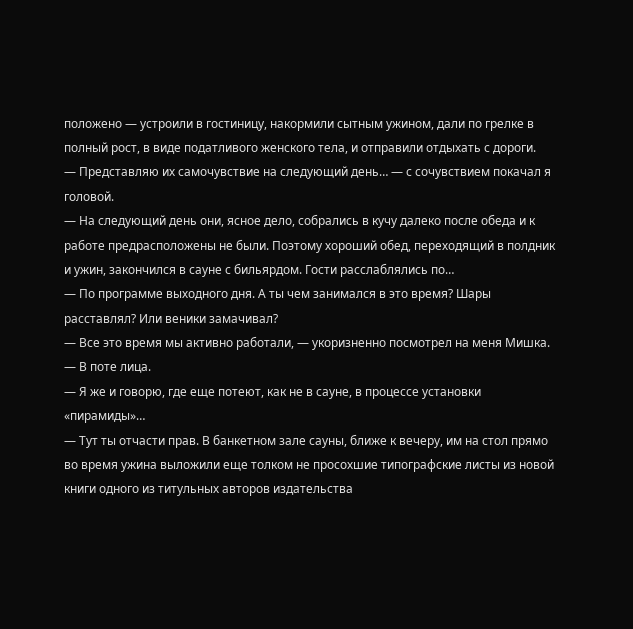положено — устроили в гостиницу, накормили сытным ужином, дали по грелке в полный рост, в виде податливого женского тела, и отправили отдыхать с дороги.
— Представляю их самочувствие на следующий день… — с сочувствием покачал я головой.
— На следующий день они, ясное дело, собрались в кучу далеко после обеда и к работе предрасположены не были. Поэтому хороший обед, переходящий в полдник и ужин, закончился в сауне с бильярдом. Гости расслаблялись по…
— По программе выходного дня. А ты чем занимался в это время? Шары расставлял? Или веники замачивал?
— Все это время мы активно работали, — укоризненно посмотрел на меня Мишка. — В поте лица.
— Я же и говорю, где еще потеют, как не в сауне, в процессе установки «пирамиды»…
— Тут ты отчасти прав. В банкетном зале сауны, ближе к вечеру, им на стол прямо во время ужина выложили еще толком не просохшие типографские листы из новой книги одного из титульных авторов издательства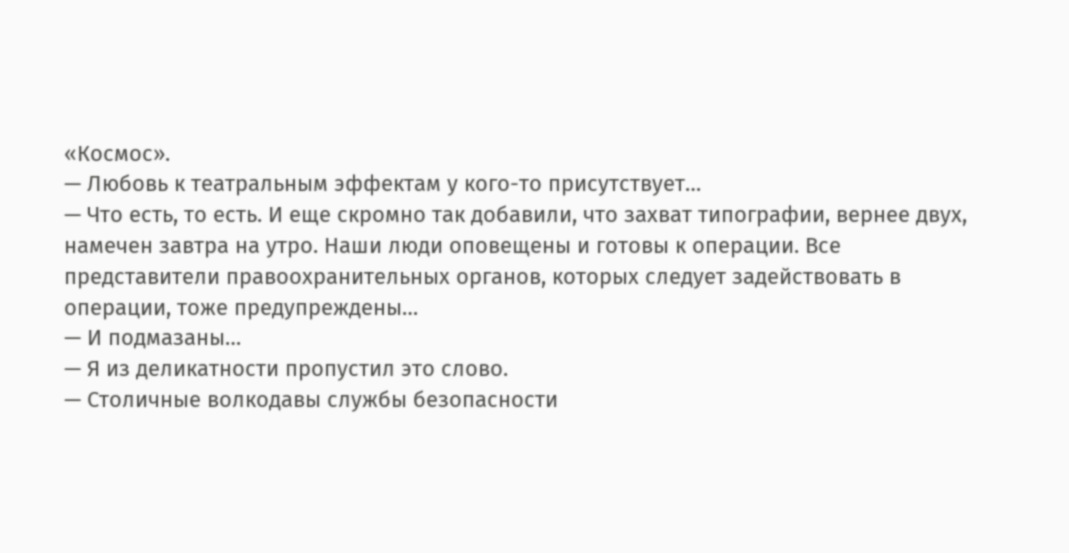«Космос».
— Любовь к театральным эффектам у кого-то присутствует…
— Что есть, то есть. И еще скромно так добавили, что захват типографии, вернее двух, намечен завтра на утро. Наши люди оповещены и готовы к операции. Все представители правоохранительных органов, которых следует задействовать в операции, тоже предупреждены…
— И подмазаны…
— Я из деликатности пропустил это слово.
— Столичные волкодавы службы безопасности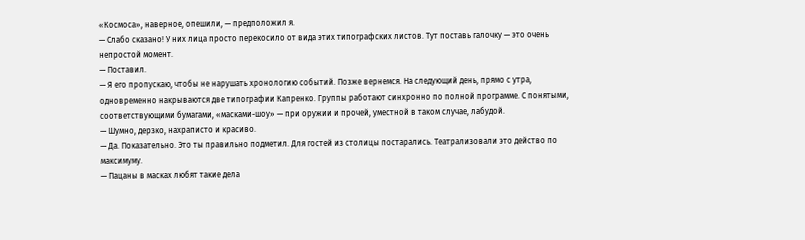«Космоса», наверное, опешили, — предположил я.
— Слабо сказано! У них лица просто перекосило от вида этих типографских листов. Тут поставь галочку — это очень непростой момент.
— Поставил.
— Я его пропускаю, чтобы не нарушать хронологию событий. Позже вернемся. На следующий день, прямо с утра, одновременно накрываются две типографии Капренко. Группы работают синхронно по полной программе. С понятыми, соответствующими бумагами, «масками-шоу» — при оружии и прочей, уместной в таком случае, лабудой.
— Шумно, дерзко, нахраписто и красиво.
— Да. Показательно. Это ты правильно подметил. Для гостей из столицы постарались. Театрализовали это действо по максимуму.
— Пацаны в масках любят такие дела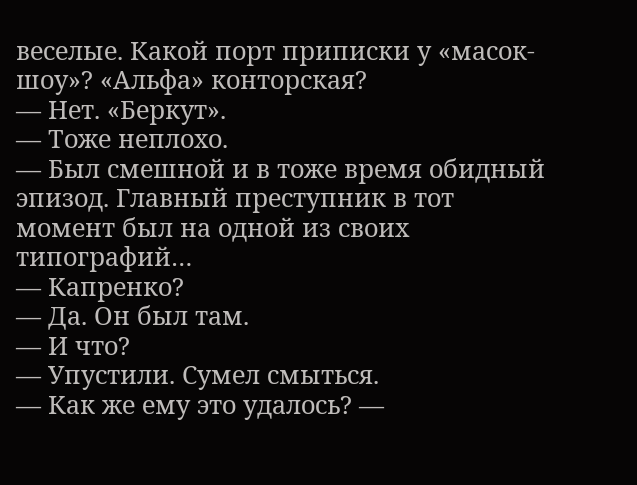веселые. Какой порт приписки у «масок-шоу»? «Альфа» конторская?
— Нет. «Беркут».
— Тоже неплохо.
— Был смешной и в тоже время обидный эпизод. Главный преступник в тот момент был на одной из своих типографий…
— Капренко?
— Да. Он был там.
— И что?
— Упустили. Сумел смыться.
— Как же ему это удалось? —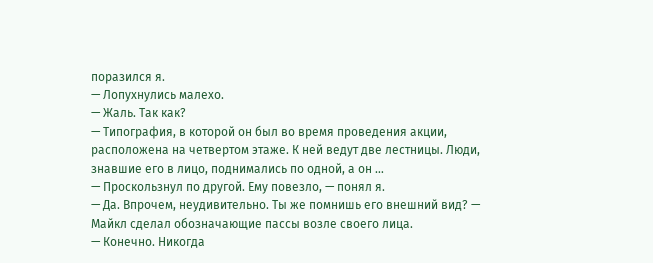поразился я.
— Лопухнулись малехо.
— Жаль. Так как?
— Типография, в которой он был во время проведения акции, расположена на четвертом этаже. К ней ведут две лестницы. Люди, знавшие его в лицо, поднимались по одной, а он …
— Проскользнул по другой. Ему повезло, — понял я.
— Да. Впрочем, неудивительно. Ты же помнишь его внешний вид? — Майкл сделал обозначающие пассы возле своего лица.
— Конечно. Никогда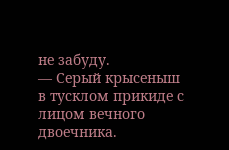не забуду.
— Серый крысеныш в тусклом прикиде с лицом вечного двоечника.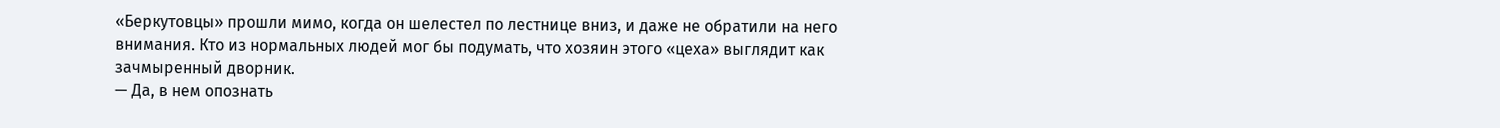«Беркутовцы» прошли мимо, когда он шелестел по лестнице вниз, и даже не обратили на него внимания. Кто из нормальных людей мог бы подумать, что хозяин этого «цеха» выглядит как зачмыренный дворник.
— Да, в нем опознать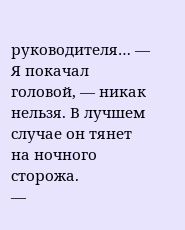руководителя… — Я покачал головой, — никак нельзя. В лучшем случае он тянет на ночного сторожа.
—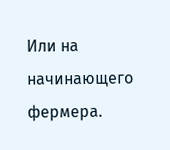Или на начинающего фермера.